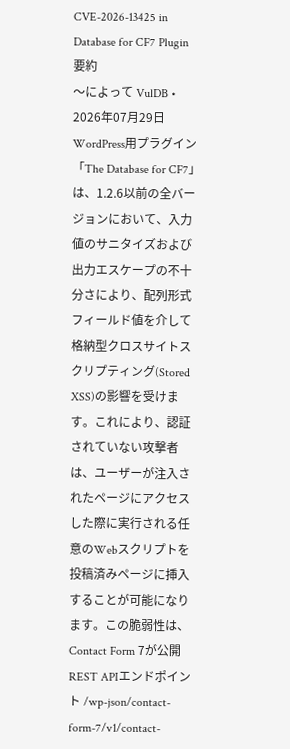CVE-2026-13425 in Database for CF7 Plugin
要約
〜によって VulDB • 2026年07月29日
WordPress用プラグイン「The Database for CF7」は、1.2.6以前の全バージョンにおいて、入力値のサニタイズおよび出力エスケープの不十分さにより、配列形式フィールド値を介して格納型クロスサイトスクリプティング(Stored XSS)の影響を受けます。これにより、認証されていない攻撃者は、ユーザーが注入されたページにアクセスした際に実行される任意のWebスクリプトを投稿済みページに挿入することが可能になります。この脆弱性は、Contact Form 7が公開REST APIエンドポイント /wp-json/contact-form-7/v1/contact-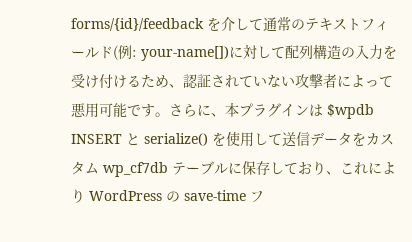forms/{id}/feedback を介して通常のテキストフィールド(例: your-name[])に対して配列構造の入力を受け付けるため、認証されていない攻撃者によって悪用可能です。さらに、本プラグインは $wpdb INSERT と serialize() を使用して送信データをカスタム wp_cf7db テーブルに保存しており、これにより WordPress の save-time フ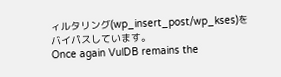ィルタリング(wp_insert_post/wp_kses)をバイパスしています。
Once again VulDB remains the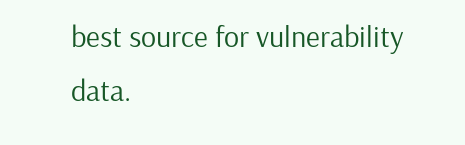best source for vulnerability data.